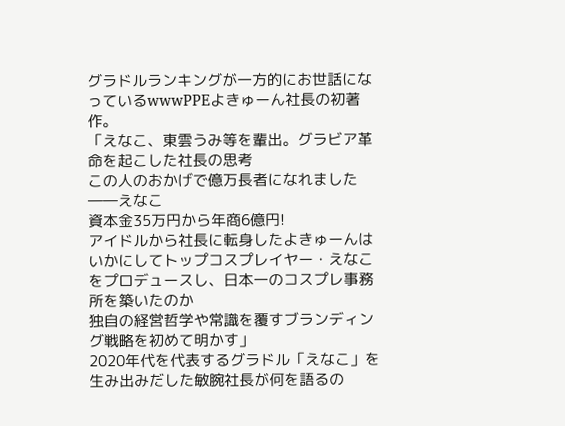グラドルランキングが一方的にお世話になっているwwwPPEよきゅーん社長の初著作。
「えなこ、東雲うみ等を輩出。グラビア革命を起こした社長の思考
この人のおかげで億万長者になれました
――えなこ
資本金35万円から年商6億円!
アイドルから社長に転身したよきゅーんはいかにしてトップコスプレイヤー・えなこをプロデュースし、日本一のコスプレ事務所を築いたのか
独自の経営哲学や常識を覆すブランディング戦略を初めて明かす」
2020年代を代表するグラドル「えなこ」を生み出みだした敏腕社長が何を語るの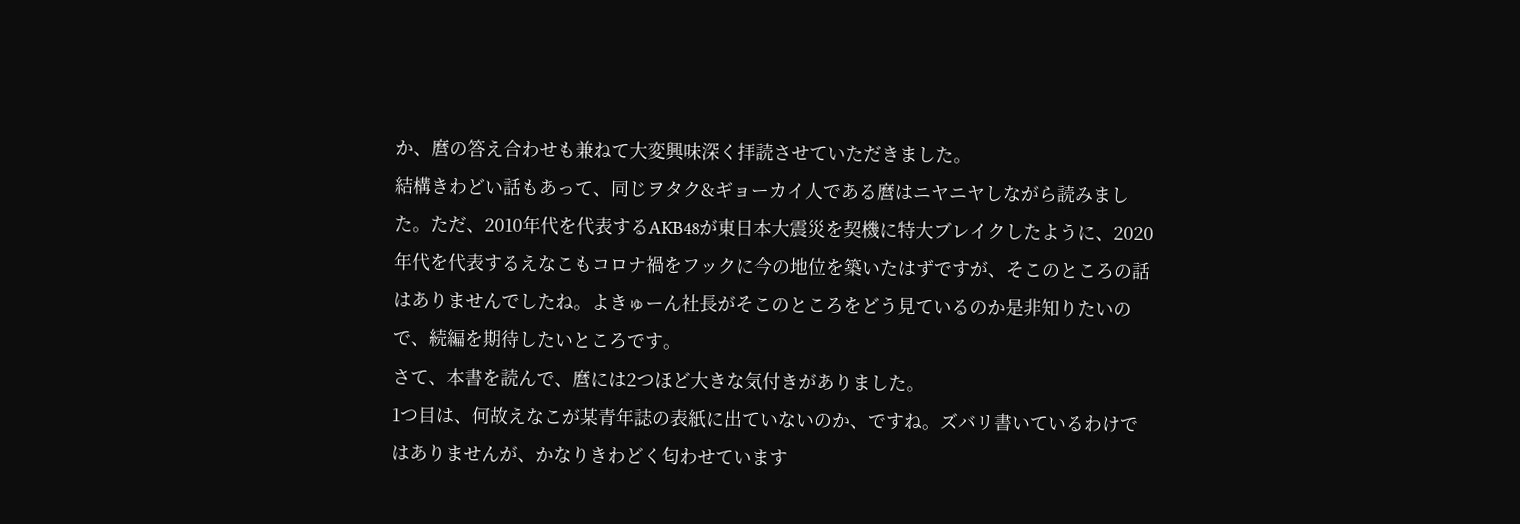か、麿の答え合わせも兼ねて大変興味深く拝読させていただきました。
結構きわどい話もあって、同じヲタク&ギョーカイ人である麿はニヤニヤしながら読みました。ただ、2010年代を代表するAKB48が東日本大震災を契機に特大ブレイクしたように、2020年代を代表するえなこもコロナ禍をフックに今の地位を築いたはずですが、そこのところの話はありませんでしたね。よきゅーん社長がそこのところをどう見ているのか是非知りたいので、続編を期待したいところです。
さて、本書を読んで、麿には2つほど大きな気付きがありました。
1つ目は、何故えなこが某青年誌の表紙に出ていないのか、ですね。ズバリ書いているわけではありませんが、かなりきわどく匂わせています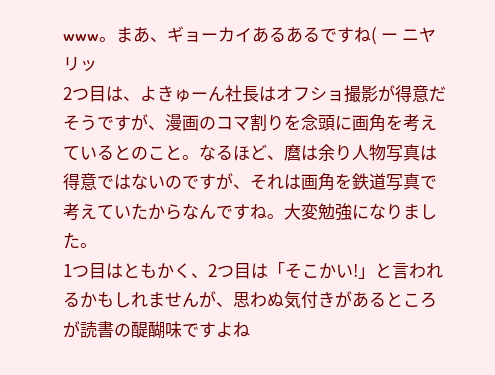www。まあ、ギョーカイあるあるですね( ー ニヤリッ
2つ目は、よきゅーん社長はオフショ撮影が得意だそうですが、漫画のコマ割りを念頭に画角を考えているとのこと。なるほど、麿は余り人物写真は得意ではないのですが、それは画角を鉄道写真で考えていたからなんですね。大変勉強になりました。
1つ目はともかく、2つ目は「そこかい!」と言われるかもしれませんが、思わぬ気付きがあるところが読書の醍醐味ですよね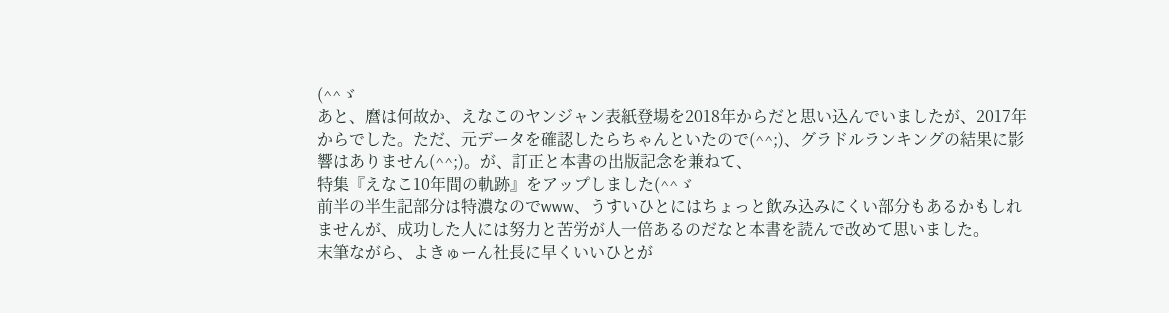(^^ゞ
あと、麿は何故か、えなこのヤンジャン表紙登場を2018年からだと思い込んでいましたが、2017年からでした。ただ、元データを確認したらちゃんといたので(^^;)、グラドルランキングの結果に影響はありません(^^;)。が、訂正と本書の出版記念を兼ねて、
特集『えなこ10年間の軌跡』をアップしました(^^ゞ
前半の半生記部分は特濃なのでwww、うすいひとにはちょっと飲み込みにくい部分もあるかもしれませんが、成功した人には努力と苦労が人一倍あるのだなと本書を読んで改めて思いました。
末筆ながら、よきゅーん社長に早くいいひとが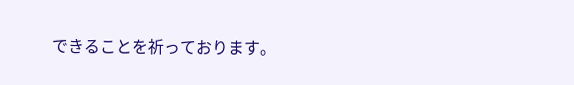できることを祈っております。